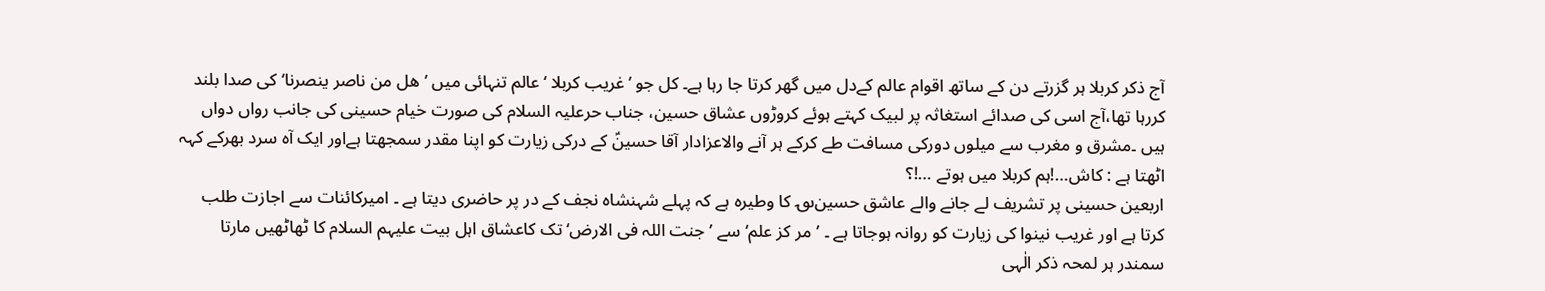آج ذکر کربلا ہر گزرتے دن کے ساتھ اقوام عالم کےدل میں گھر کرتا جا رہا ہے۔ کل جو ’غریب کربلا ‘عالم تنہائی میں ’ھل من ناصر ینصرنا‘ کی صدا بلند کررہا تھا،آج اسی کی صدائے استغاثہ پر لبیک کہتے ہوئے کروڑوں عشاق حسین، جناب حرعلیہ السلام کی صورت خیام حسینی کی جانب رواں دواں ہیں ۔مشرق و مغرب سے میلوں دورکی مسافت طے کرکے ہر آنے والاعزادار آقا حسینؑ کے درکی زیارت کو اپنا مقدر سمجھتا ہےاور ایک آہ سرد بھرکے کہہ اٹھتا ہے : کاش…!ہم کربلا میں ہوتے …!؟
اربعین حسینی پر تشریف لے جانے والے عاشق حسین؈ کا وطیرہ ہے کہ پہلے شہنشاہ نجف کے در پر حاضری دیتا ہے ۔ امیرکائنات سے اجازت طلب کرتا ہے اور غریب نینوا کی زیارت کو روانہ ہوجاتا ہے ۔ ’مر کز علم‘ سے ’جنت اللہ فی الارض‘ تک کاعشاق اہل بیت علیہم السلام کا ٹھاٹھیں مارتا سمندر ہر لمحہ ذکر الٰہی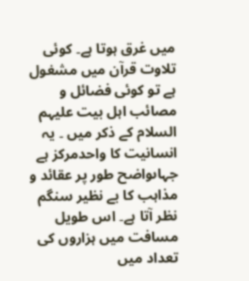میں غرق ہوتا ہے۔ کوئی تلاوت قرآن میں مشغول ہے تو کوئی فضائل و مصائب اہل بیت علیہم السلام کے ذکر میں ۔ یہ انسانیت کا واحدمرکز ہے جہاںواضح طور پر عقائد و مذاہب کا بے نظیر سنگم نظر آتا ہے۔ اس طویل مسافت میں ہزاروں کی تعداد میں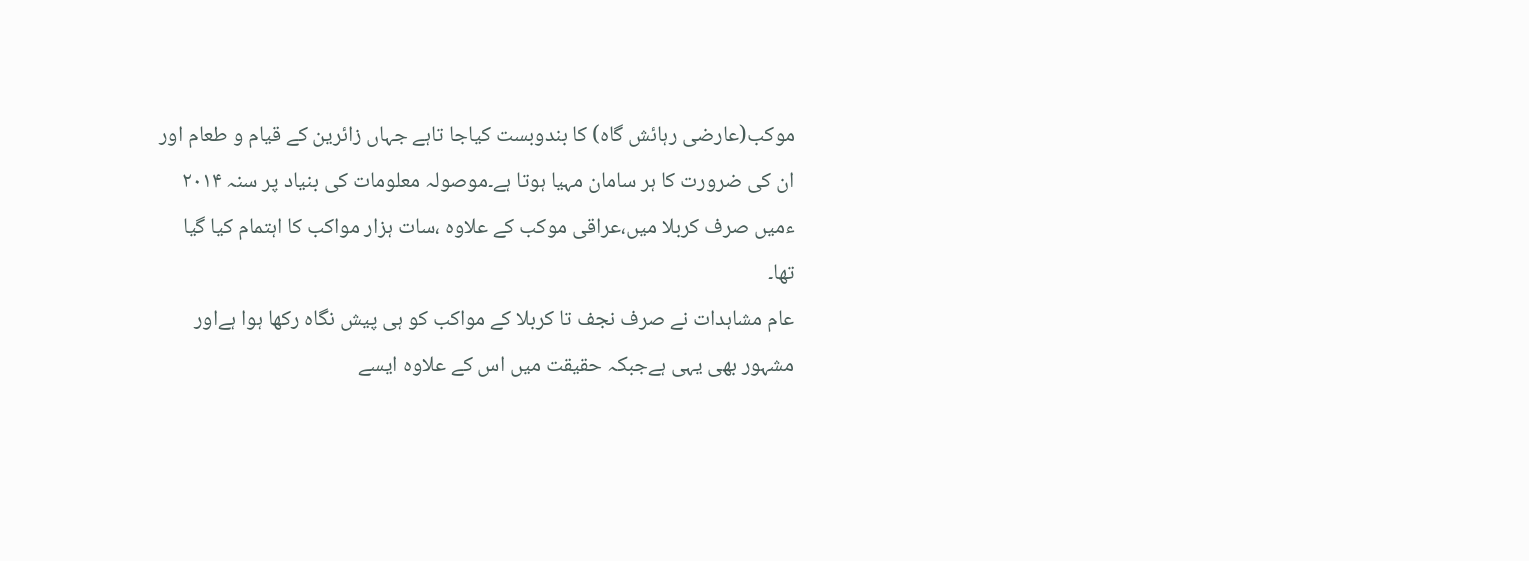موکب(عارضی رہائش گاہ) کا بندوبست کیاجا تاہے جہاں زائرین کے قیام و طعام اور ان کی ضرورت کا ہر سامان مہیا ہوتا ہے۔موصولہ معلومات کی بنیاد پر سنہ ۲۰۱۴ ءمیں صرف کربلا میں،عراقی موکب کے علاوہ ،سات ہزار مواکب کا اہتمام کیا گیا تھا۔
عام مشاہدات نے صرف نجف تا کربلا کے مواکب کو ہی پیش نگاہ رکھا ہوا ہےاور مشہور بھی یہی ہےجبکہ حقیقت میں اس کے علاوہ ایسے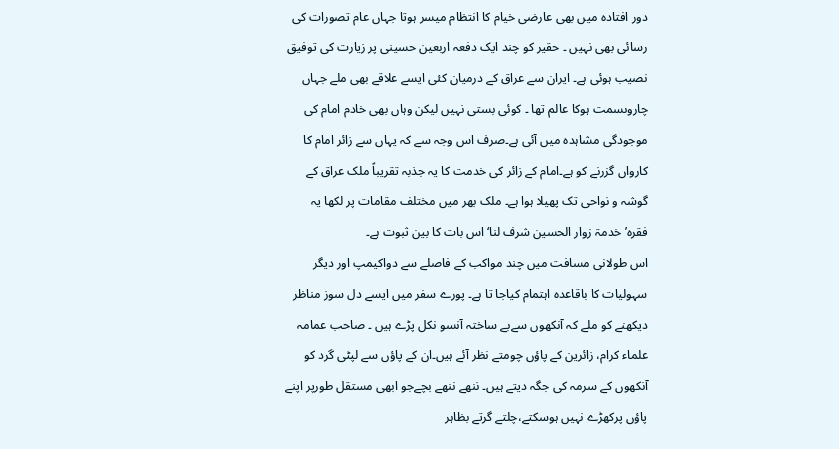دور افتادہ میں بھی عارضی خیام کا انتظام میسر ہوتا جہاں عام تصورات کی رسائی بھی نہیں ۔ حقیر کو چند ایک دفعہ اربعین حسینی پر زیارت کی توفیق نصیب ہوئی ہے۔ ایران سے عراق کے درمیان کئی ایسے علاقے بھی ملے جہاں چاروںسمت ہوکا عالم تھا ۔ کوئی بستی نہیں لیکن وہاں بھی خادم امام کی موجودگی مشاہدہ میں آئی ہے۔صرف اس وجہ سے کہ یہاں سے زائر امام کا کارواں گزرنے کو ہے۔امام کے زائر کی خدمت کا یہ جذبہ تقریباً ملک عراق کے گوشہ و نواحی تک پھیلا ہوا ہے۔ ملک بھر میں مختلف مقامات پر لکھا یہ فقرہ’خدمۃ زوار الحسین شرف لنا‘اس بات کا بین ثبوت ہے۔
اس طولانی مسافت میں چند مواکب کے فاصلے سے دواکیمپ اور دیگر سہولیات کا باقاعدہ اہتمام کیاجا تا ہے۔ پورے سفر میں ایسے دل سوز مناظر دیکھنے کو ملے کہ آنکھوں سےبے ساختہ آنسو نکل پڑے ہیں ۔ صاحب عمامہ علماء کرام، زائرین کے پاؤں چومتے نظر آئے ہیں۔ان کے پاؤں سے لپٹی گرد کو آنکھوں کے سرمہ کی جگہ دیتے ہیں۔ ننھے ننھے بچےجو ابھی مستقل طورپر اپنے پاؤں پرکھڑے نہیں ہوسکتے،چلتے گرتے بظاہر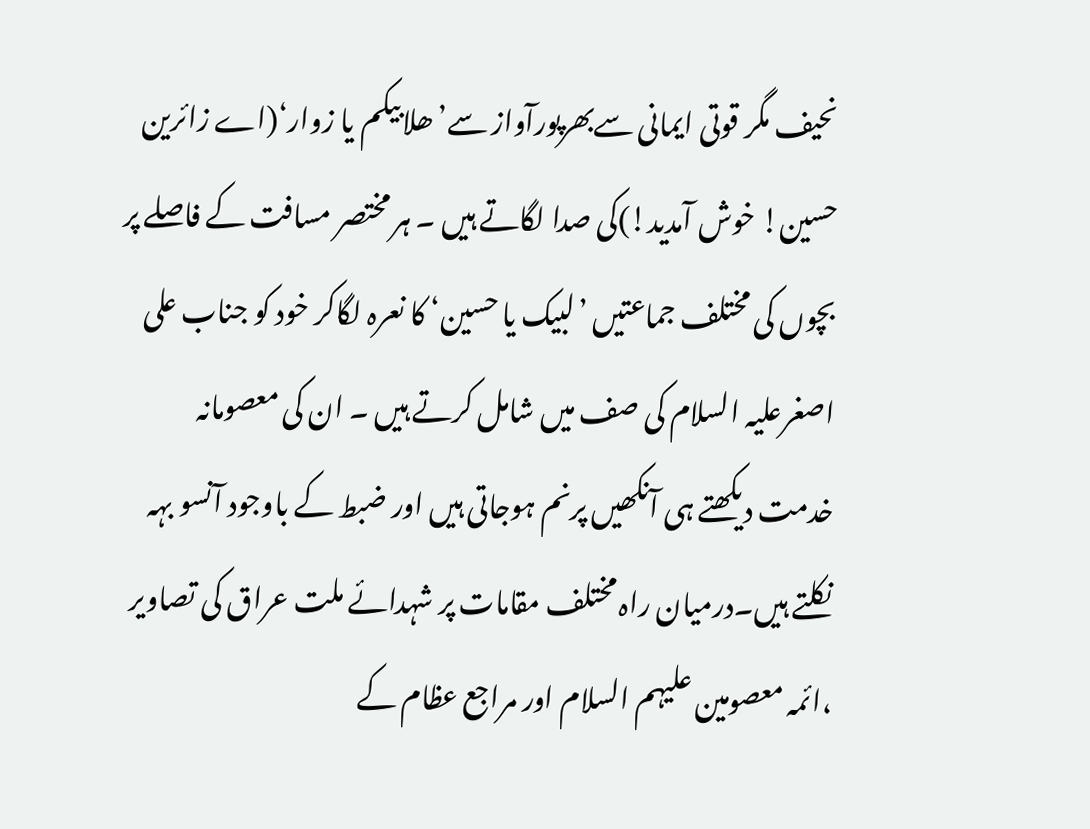نحیف مگر قوتی ایمانی سےبھرپورآواز سے’ھلابیکم یا زوار‘(اے زائرین حسین! خوش آمدید!)کی صدا لگاتے ہیں ۔ ہر مختصر مسافت کے فاصلے پر بچوں کی مختلف جماعتیں ’لبیک یا حسین‘ کا نعرہ لگاکر خود کو جناب علی اصغرعلیہ السلام کی صف میں شامل کرتے ہیں ۔ ان کی معصومانہ خدمت دیکھتے ہی آنکھیں پرنم ہوجاتی ہیں اور ضبط کے باوجود آنسو بہہ نکلتے ہیں۔درمیان راہ مختلف مقامات پر شہدائے ملت عراق کی تصاویر ،ائمہ معصومین علیہم السلام اور مراجع عظام کے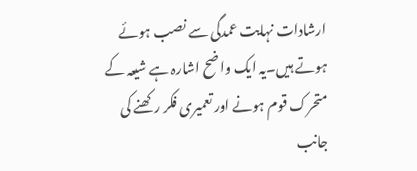ارشادات نہایت عمدگی سے نصب ہوئے ہوتے ہیں۔یہ ایک واضح اشارہ ہے شیعہ کے متحرک قوم ہونے اور تعمیری فکر رکھنے کی جانب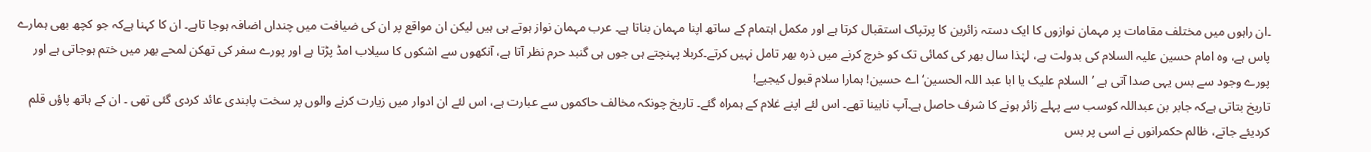۔ان راہوں میں مختلف مقامات پر مہمان نوازوں کا ایک دستہ زائرین کا پرتپاک استقبال کرتا ہے اور مکمل اہتمام کے ساتھ اپنا مہمان بناتا ہے۔ عرب مہمان نواز ہوتے ہی ہیں لیکن ان مواقع پر ان کی ضیافت میں چنداں اضافہ ہوجا تاہے۔ ان کا کہنا ہےکہ جو کچھ بھی ہمارے پاس ہے، وہ امام حسین علیہ السلام کی بدولت ہے، لہٰذا سال بھر کی کمائی تک کو خرچ کرنے میں ذرہ بھر تامل نہیں کرتے۔کربلا پہنچتے ہی جوں ہی گنبد حرم نظر آتا ہے، آنکھوں سے اشکوں کا سیلاب امڈ پڑتا ہے اور پورے سفر کی تھکن لمحے بھر میں ختم ہوجاتی ہے اور پورے وجود سے بس یہی صدا آتی ہے ’السلام علیک یا ابا عبد اللہ الحسین‘ اے حسین! ہمارا سلام قبول کیجیے!
تاریخ بتاتی ہےکہ جابر بن عبداللہ کوسب سے پہلے زائر ہونے کا شرف حاصل ہے۔آپ نابینا تھے۔ اس لئے اپنے غلام کے ہمراہ گئے۔ تاریخ چونکہ مخالف حاکموں سے عبارت ہے، اس لئے ان ادوار میں زیارت کرنے والوں پر سخت پابندی عائد کردی گئی تھی ۔ ان کے ہاتھ پاؤں قلم کردیئے جاتے، ظالم حکمرانوں نے اسی پر بس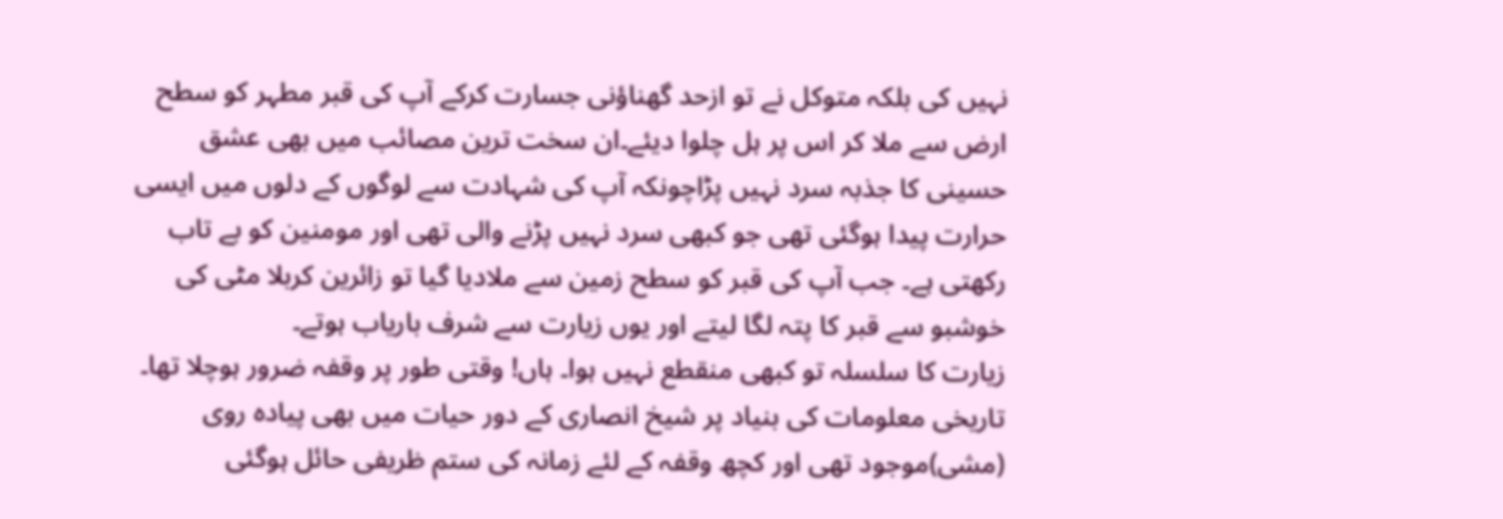نہیں کی بلکہ متوکل نے تو ازحد گھناؤنی جسارت کرکے آپ کی قبر مطہر کو سطح ارض سے ملا کر اس پر ہل چلوا دیئے۔ان سخت ترین مصائب میں بھی عشق حسینی کا جذبہ سرد نہیں پڑاچونکہ آپ کی شہادت سے لوگوں کے دلوں میں ایسی حرارت پیدا ہوگئی تھی جو کبھی سرد نہیں پڑنے والی تھی اور مومنین کو بے تاب رکھتی ہے۔ جب آپ کی قبر کو سطح زمین سے ملادیا گیا تو زائرین کربلا مٹی کی خوشبو سے قبر کا پتہ لگا لیتے اور یوں زیارت سے شرف باریاب ہوتے۔
زیارت کا سلسلہ تو کبھی منقطع نہیں ہوا۔ ہاں! وقتی طور پر وقفہ ضرور ہوچلا تھا۔ تاریخی معلومات کی بنیاد پر شیخ انصاری کے دور حیات میں بھی پیادہ روی (مشی)موجود تھی اور کچھ وقفہ کے لئے زمانہ کی ستم ظریفی حائل ہوگئی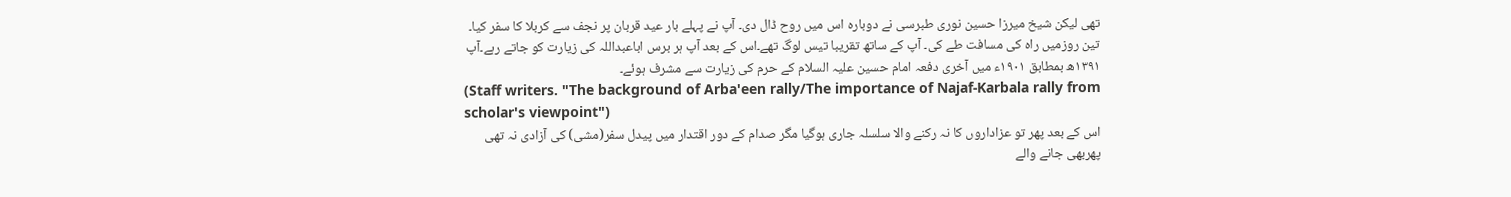تھی لیکن شیخ میرزا حسین نوری طبرسی نے دوبارہ اس میں روح ڈال دی۔ آپ نے پہلے بار عید قربان پر نجف سے کربلا کا سفر کیا۔ تین روزمیں راہ کی مسافت طے کی۔ آپ کے ساتھ تقریبا تیس لوگ تھے۔اس کے بعد آپ ہر برس اباعبداللہ کی زیارت کو جاتے رہے۔آپ ۱۳۹۱ھ بمطابق ۱۹۰۱ء میں آخری دفعہ امام حسین علیہ السلام کے حرم کی زیارت سے مشرف ہوئے۔
(Staff writers. "The background of Arba'een rally/The importance of Najaf-Karbala rally from scholar's viewpoint")
اس کے بعد پھر تو عزاداروں کا نہ رکنے والا سلسلہ جاری ہوگیا مگر صدام کے دور اقتدار میں پیدل سفر(مشی) کی آزادی نہ تھی پھربھی جانے والے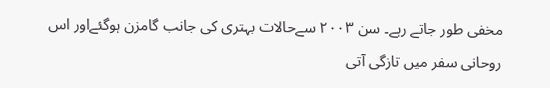مخفی طور جاتے رہے۔ سن ۲۰۰۳ سےحالات بہتری کی جانب گامزن ہوگئےاور اس روحانی سفر میں تازگی آتی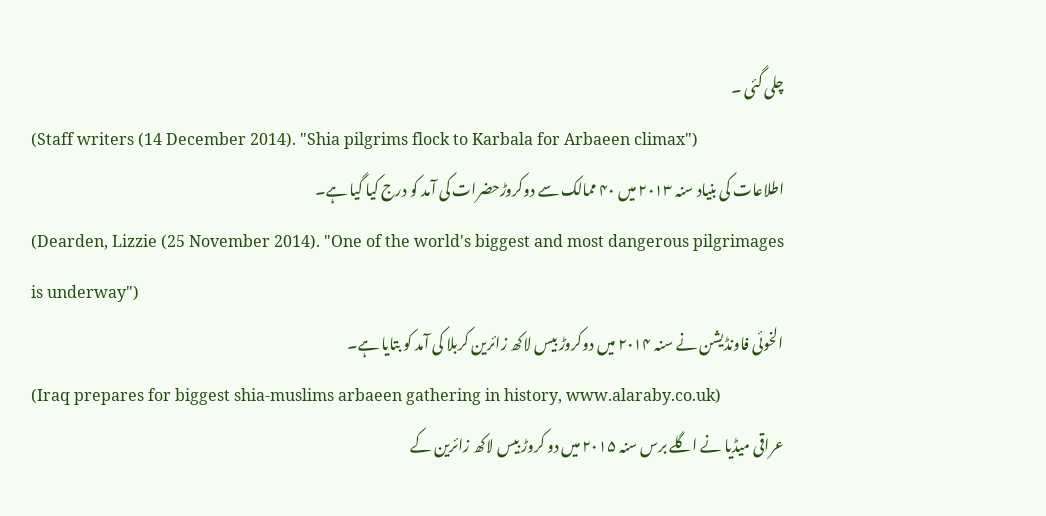چلی گئی ۔
(Staff writers (14 December 2014). "Shia pilgrims flock to Karbala for Arbaeen climax")
اطلاعات کی بنیاد سنہ ۲۰۱۳ میں ۴۰ ممالک سے دوکروڑحضرات کی آمد کو درج کیا گیا ہے۔
(Dearden, Lizzie (25 November 2014). "One of the world's biggest and most dangerous pilgrimages is underway")
الخوئی فاونڈیشن نے سنہ ۲۰۱۴ میں دوکروڑ بیس لاکھ زائرین کربلا کی آمد کو بتایا ہے۔
(Iraq prepares for biggest shia-muslims arbaeen gathering in history, www.alaraby.co.uk)
عراقی میڈیا نے اگلے برس سنہ ۲۰۱۵ میں دو کروڑ بیس لاکھ زائرین کے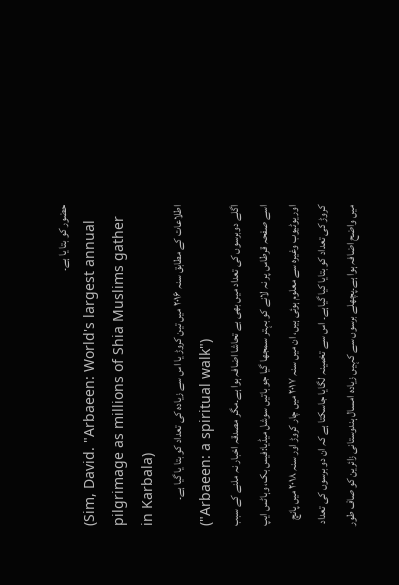حضور کو بتا یا ہے۔
(Sim, David. "Arbaeen: World's largest annual pilgrimage as millions of Shia Muslims gather in Karbala)
اطلاعات کے مطابق سنہ ۲۰۱۶ میں تین کروڑ یا اس سے زیادہ کی تعداد کو بتا یا گیا ہے۔
("Arbaeen: a spiritual walk")
اگلے دوبرسوں کی تعداد میں بھی بے تحاشا اضافہ ہوا ہے۔مگر مصدقہ اخبار نہ ملنے کے سبب اسے صفحہ قرطاس پر نہ لانے کو بہتر سمجھا گیا جو باتیں سوشل میڈیا:فیس بک، وہاٹس ایپ اور یوٹیوب وغیرہ سے معلوم ہوئی ہیں، ان میں سنہ ۲۰۱۷ میں چار کروڑ اور سنہ ۲۰۱۸ میں پانچ کروڑ کی تعداد کو بتایا کیا گیاہے۔ اس سے تخمینہ لگایا جاسکتا ہے کہ ان دو برسوں کی تعداد میں واضح اضافہ ہوا ہے۔پچھلے برسوں سے کہیں زیادہ امسال ہندوستانی زائرین کو صاف طور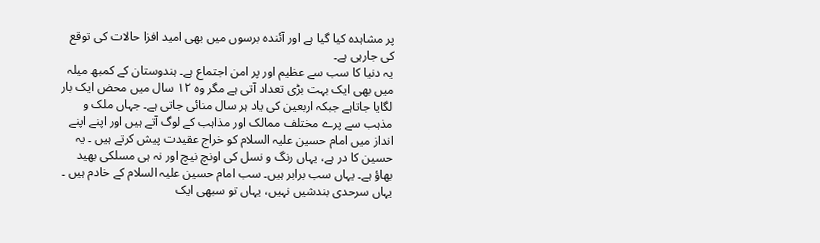پر مشاہدہ کیا گیا ہے اور آئندہ برسوں میں بھی امید افزا حالات کی توقع کی جارہی ہے۔
یہ دنیا کا سب سے عظیم اور پر امن اجتماع ہے۔ ہندوستان کے کمبھ میلہ میں بھی ایک بہت بڑی تعداد آتی ہے مگر وہ ۱۲ سال میں محض ایک بار لگایا جاتاہے جبکہ اربعین کی یاد ہر سال منائی جاتی ہے۔ جہاں ملک و مذہب سے پرے مختلف ممالک اور مذاہب کے لوگ آتے ہیں اور اپنے اپنے انداز میں امام حسین علیہ السلام کو خراج عقیدت پیش کرتے ہیں ۔ یہ حسین کا در ہے، یہاں رنگ و نسل کی اونچ نیچ اور نہ ہی مسلکی بھید بھاؤ ہے۔ یہاں سب برابر ہیں۔ سب امام حسین علیہ السلام کے خادم ہیں ۔ یہاں سرحدی بندشیں نہیں، یہاں تو سبھی ایک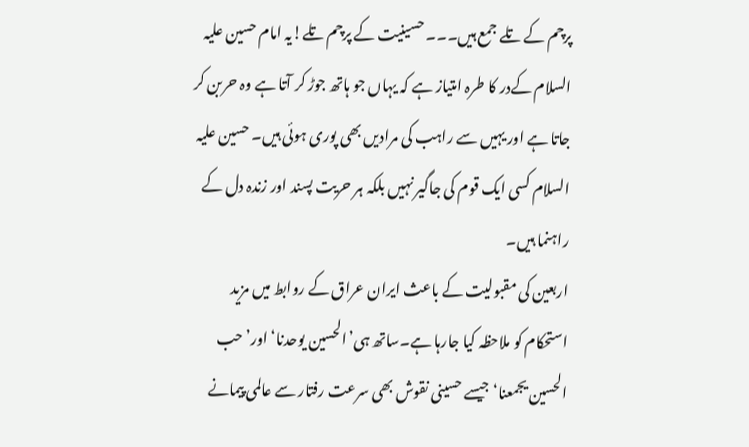پرچم کے تلے جمع ہیں۔۔۔ حسینیت کے پرچم تلے!یہ امام حسین علیہ السلام کےدر کا طرہ امتیاز ہے کہ یہاں جو ہاتھ جوڑ کر آتا ہے وہ حربن کر جاتا ہے اور یہیں سے راہب کی مرادیں بھی پوری ہوئی ہیں۔ حسین علیہ السلام کسی ایک قوم کی جاگیر نہیں بلکہ ہر حریت پسند اور زندہ دل کے راہنما ہیں۔
اربعین کی مقبولیت کے باعث ایران عراق کے روابط میں مزید استحکام کو ملاحظہ کیا جارہا ہے۔ساتھ ہی’الحسین یوحدنا‘ اور’حب الحسین یجمعنا‘جیسے حسینی نقوش بھی سرعت رفتار سے عالمی پیمانے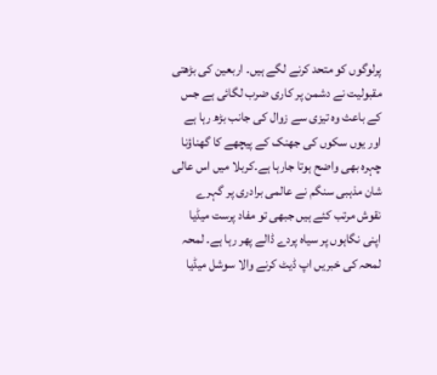پرلوگوں کو متحد کرنے لگے ہیں۔ اربعین کی بڑھتی مقبولیت نے دشمن پر کاری ضرب لگائی ہے جس کے باعث وہ تیزی سے زوال کی جانب بڑھ رہا ہے اور یوں سکوں کی جھنک کے پیچھے کا گھناؤنا چہرہ بھی واضح ہوتا جارہا ہے۔کربلا میں اس عالی شان مذہبی سنگم نے عالمی برادری پر گہرے نقوش مرتب کئے ہیں جبھی تو مفاد پرست میڈیا اپنی نگاہوں پر سیاہ پردے ڈالے پھر رہا ہے۔ لمحہ لمحہ کی خبریں اپ ڈیٹ کرنے والا سوشل میڈیا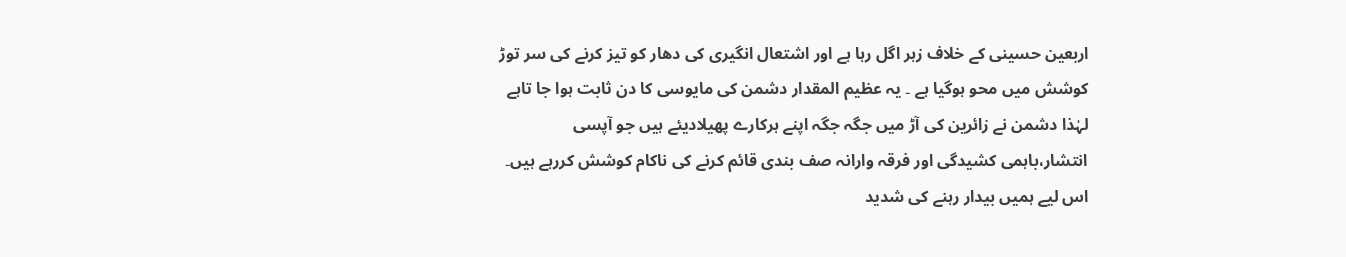اربعین حسینی کے خلاف زہر اگل رہا ہے اور اشتعال انگیری کی دھار کو تیز کرنے کی سر توڑ کوشش میں محو ہوگیا ہے ۔ یہ عظیم المقدار دشمن کی مایوسی کا دن ثابت ہوا جا تاہے لہٰذا دشمن نے زائرین کی آڑ میں جگہ جگہ اپنے ہرکارے پھیلادیئے ہیں جو آپسی انتشار،باہمی کشیدگی اور فرقہ وارانہ صف بندی قائم کرنے کی ناکام کوشش کررہے ہیں۔ اس لیے ہمیں بیدار رہنے کی شدید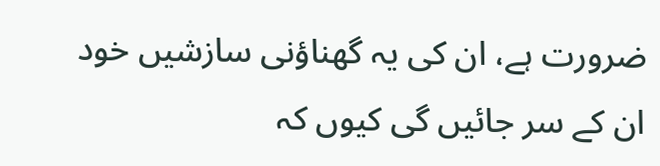ضرورت ہے، ان کی یہ گھناؤنی سازشیں خود ان کے سر جائیں گی کیوں کہ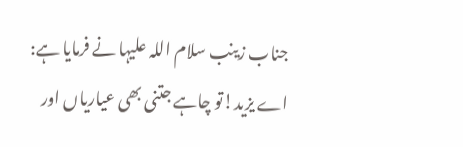جناب زینب سلام اللہ علیہا نے فرمایا ہے: اے یزید!تو چاہے جتنی بھی عیاریاں اور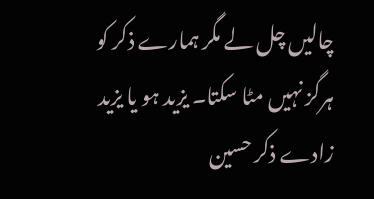چالیں چل لے مگر ہمارے ذکر کو ہرگز نہیں مٹا سکتا۔ یزید ہو یا یزید زادے ذکر حسین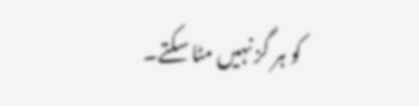کو ہر گز نہیں مٹا سکتے۔